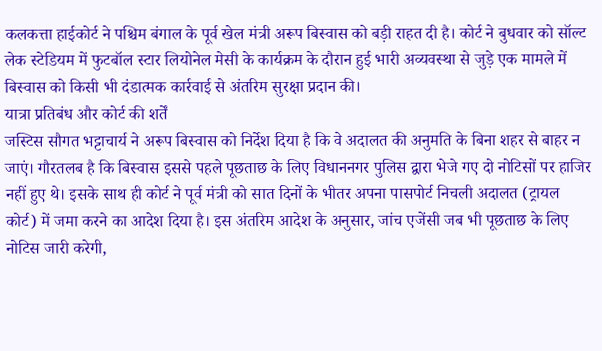कलकत्ता हाईकोर्ट ने पश्चिम बंगाल के पूर्व खेल मंत्री अरूप बिस्वास को बड़ी राहत दी है। कोर्ट ने बुधवार को सॉल्ट लेक स्टेडियम में फुटबॉल स्टार लियोनेल मेसी के कार्यक्रम के दौरान हुई भारी अव्यवस्था से जुड़े एक मामले में बिस्वास को किसी भी दंडात्मक कार्रवाई से अंतरिम सुरक्षा प्रदान की।
यात्रा प्रतिबंध और कोर्ट की शर्तें
जस्टिस सौगत भट्टाचार्य ने अरूप बिस्वास को निर्देश दिया है कि वे अदालत की अनुमति के बिना शहर से बाहर न जाएं। गौरतलब है कि बिस्वास इससे पहले पूछताछ के लिए विधाननगर पुलिस द्वारा भेजे गए दो नोटिसों पर हाजिर नहीं हुए थे। इसके साथ ही कोर्ट ने पूर्व मंत्री को सात दिनों के भीतर अपना पासपोर्ट निचली अदालत (ट्रायल कोर्ट) में जमा करने का आदेश दिया है। इस अंतरिम आदेश के अनुसार, जांच एजेंसी जब भी पूछताछ के लिए नोटिस जारी करेगी,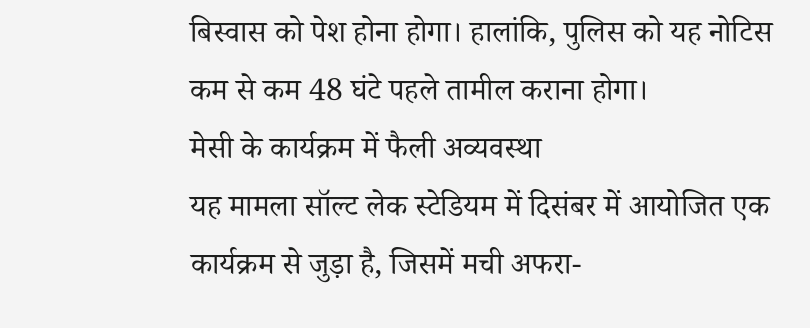बिस्वास को पेश होना होगा। हालांकि, पुलिस को यह नोटिस कम से कम 48 घंटे पहले तामील कराना होगा।
मेसी के कार्यक्रम में फैली अव्यवस्था
यह मामला सॉल्ट लेक स्टेडियम में दिसंबर में आयोजित एक कार्यक्रम से जुड़ा है, जिसमें मची अफरा-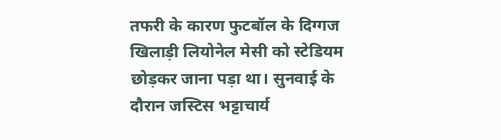तफरी के कारण फुटबॉल के दिग्गज खिलाड़ी लियोनेल मेसी को स्टेडियम छोड़कर जाना पड़ा था। सुनवाई के दौरान जस्टिस भट्टाचार्य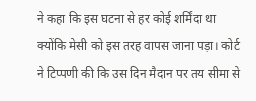ने कहा कि इस घटना से हर कोई शर्मिंदा था क्योंकि मेसी को इस तरह वापस जाना पड़ा। कोर्ट ने टिप्पणी की कि उस दिन मैदान पर तय सीमा से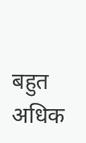बहुत अधिक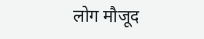लोग मौजूद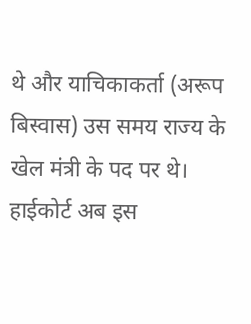थे और याचिकाकर्ता (अरूप बिस्वास) उस समय राज्य के खेल मंत्री के पद पर थे।
हाईकोर्ट अब इस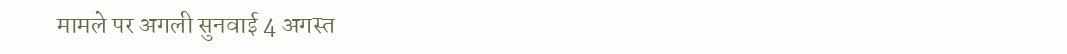मामले पर अगली सुनवाई 4 अगस्त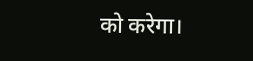को करेगा।